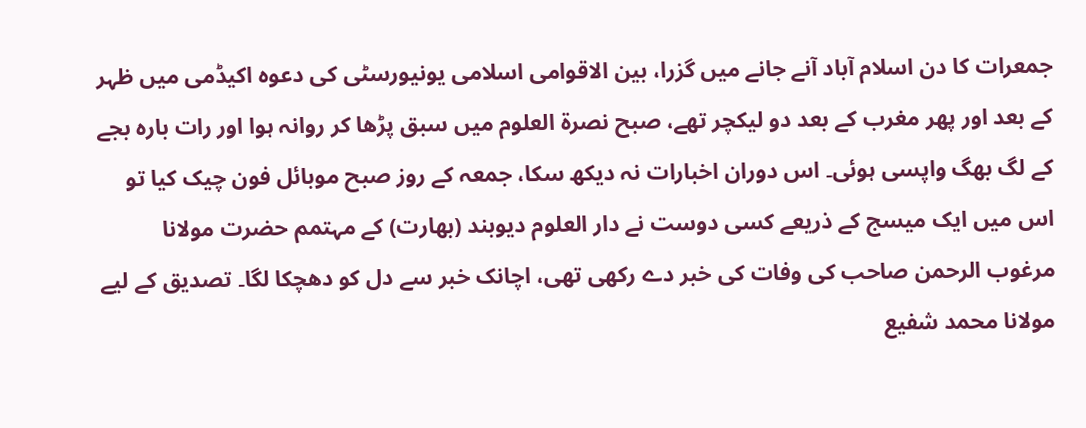جمعرات کا دن اسلام آباد آنے جانے میں گزرا، بین الاقوامی اسلامی یونیورسٹی کی دعوہ اکیڈمی میں ظہر کے بعد اور پھر مغرب کے بعد دو لیکچر تھے، صبح نصرۃ العلوم میں سبق پڑھا کر روانہ ہوا اور رات بارہ بجے کے لگ بھگ واپسی ہوئی۔ اس دوران اخبارات نہ دیکھ سکا، جمعہ کے روز صبح موبائل فون چیک کیا تو اس میں ایک میسج کے ذریعے کسی دوست نے دار العلوم دیوبند (بھارت) کے مہتمم حضرت مولانا مرغوب الرحمن صاحب کی وفات کی خبر دے رکھی تھی، اچانک خبر سے دل کو دھچکا لگا۔ تصدیق کے لیے مولانا محمد شفیع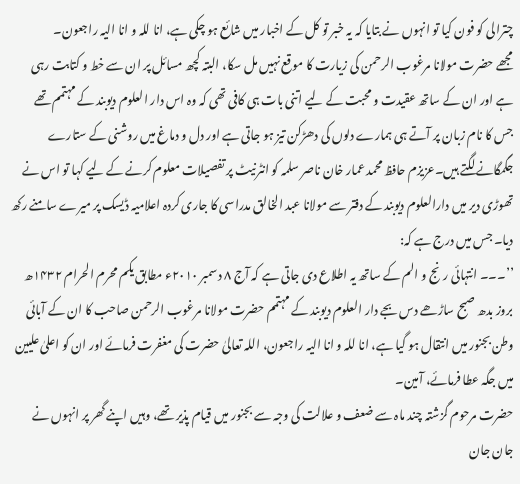چترالی کو فون کیا تو انہوں نے بتایا کہ یہ خبر تو کل کے اخبار میں شائع ہو چکی ہے، انا للہ و انا الیہ راجعون۔
مجھے حضرت مولانا مرغوب الرحمن کی زیارت کا موقع نہیں مل سکا، البتہ کچھ مسائل پر ان سے خط و کتابت رہی ہے اور ان کے ساتھ عقیدت و محبت کے لیے اتنی بات ہی کافی تھی کہ وہ اس دار العلوم دیوبند کے مہتمم تھے جس کا نام زبان پر آتے ہی ہمارے دلوں کی دھڑکن تیز ہو جاتی ہے اور دل و دماغ میں روشنی کے ستارے جگمگانے لگتے ہیں۔عزیزم حافظ محمد عمار خان ناصر سلمہ کو انٹرنیٹ پر تفصیلات معلوم کرنے کے لیے کہا تو اس نے تھوڑی دیر میں دارالعلوم دیوبند کے دفتر سے مولانا عبد الخالق مدراسی کا جاری کردہ اعلامیہ ڈیسک پر میرے سامنے رکھ دیا۔ جس میں درج ہے کہ:
’’۔۔۔ انتہائی رنج و الم کے ساتھ یہ اطلاع دی جاتی ہے کہ آج ۸ دسمبر ۲۰۱۰ء مطابق یکم محرم الحرام ۱۴۳۲ھ بروز بدھ صبح ساڑھے دس بجے دار العلوم دیوبند کے مہتمم حضرت مولانا مرغوب الرحمن صاحب کا ان کے آبائی وطن بجنور میں انتقال ہو گیا ہے، انا للہ و انا الیہ راجعون، اللہ تعالیٰ حضرت کی مغفرت فرمائے اور ان کو اعلیٰ علیین میں جگہ عطا فرمائے، آمین۔
حضرت مرحوم گزشتہ چند ماہ سے ضعف و علالت کی وجہ سے بجنور میں قیام پذیر تھے، وہیں اپنے گھر پر انہوں نے جان جان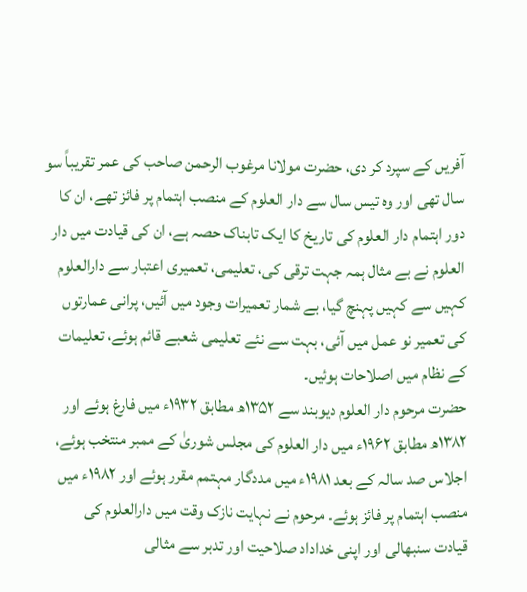آفریں کے سپرد کر دی، حضرت مولانا مرغوب الرحمن صاحب کی عمر تقریباً سو سال تھی اور وہ تیس سال سے دار العلوم کے منصب اہتمام پر فائز تھے، ان کا دور اہتمام دار العلوم کی تاریخ کا ایک تابناک حصہ ہے، ان کی قیادت میں دار العلوم نے بے مثال ہمہ جہت ترقی کی، تعلیمی، تعمیری اعتبار سے دارالعلوم کہیں سے کہیں پہنچ گیا، بے شمار تعمیرات وجود میں آئیں، پرانی عمارتوں کی تعمیر نو عمل میں آئی، بہت سے نئے تعلیمی شعبے قائم ہوئے، تعلیمات کے نظام میں اصلاحات ہوئیں۔
حضرت مرحوم دار العلوم دیوبند سے ۱۳۵۲ھ مطابق ۱۹۳۲ء میں فارغ ہوئے اور ۱۳۸۲ھ مطابق ۱۹۶۲ء میں دار العلوم کی مجلس شوریٰ کے ممبر منتخب ہوئے، اجلاس صد سالہ کے بعد ۱۹۸۱ء میں مددگار مہتمم مقرر ہوئے اور ۱۹۸۲ء میں منصب اہتمام پر فائز ہوئے۔ مرحوم نے نہایت نازک وقت میں دارالعلوم کی قیادت سنبھالی اور اپنی خداداد صلاحیت اور تدبر سے مثالی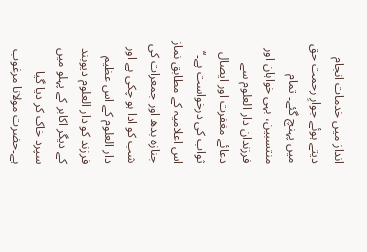انداز میں خدمات انجام دیتے ہوئے جوارِ رحمت حق میں پہنچ گئے۔ تمام منتسبین، بہی خواہان اور فرزندان دار العلوم سے دعائے مغفرت اور ایصال ثواب کی درخواست ہے۔‘‘
اس اعلامیہ کے مطابق نماز جنازہ بدھ اور جمعرات کی شب کو ادا ہو چکی ہے اور دار العلوم کے اس عظیم فرزند کو دار العلوم دیوبند کے دیگر اکابر کے پہلو میں سپرد خاک کر دیا گیا ہے۔حضرت مولانا مرغوب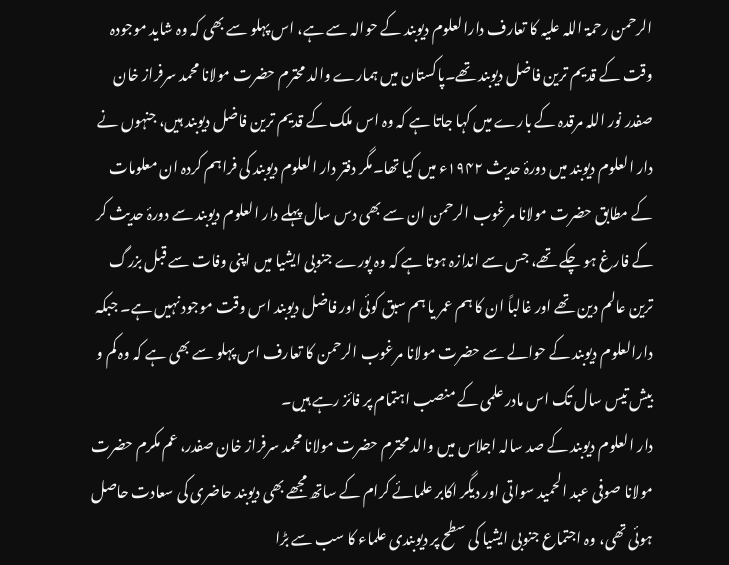الرحمن رحمۃ اللہ علیہ کا تعارف دارالعلوم دیوبند کے حوالہ سے ہے، اس پہلو سے بھی کہ وہ شاید موجودہ وقت کے قدیم ترین فاضل دیوبند تھے۔پاکستان میں ہمارے والد محترم حضرت مولانا محمد سرفراز خان صفدر نور اللہ مرقدہ کے بارے میں کہا جاتا ہے کہ وہ اس ملک کے قدیم ترین فاضل دیوبند ہیں، جنہوں نے دار العلوم دیوبند میں دورۂ حدیث ۱۹۴۲ء میں کیا تھا۔مگر دفتر دار العلوم دیوبند کی فراہم کردہ ان معلومات کے مطابق حضرت مولانا مرغوب الرحمن ان سے بھی دس سال پہلے دار العلوم دیوبند سے دورۂ حدیث کر کے فارغ ہو چکے تھے، جس سے اندازہ ہوتا ہے کہ وہ پورے جنوبی ایشیا میں اپنی وفات سے قبل بزرگ ترین عالم دین تھے اور غالباً ان کا ہم عمر یا ہم سبق کوئی اور فاضل دیوبند اس وقت موجود نہیں ہے۔ جبکہ دارالعلوم دیوبند کے حوالے سے حضرت مولانا مرغوب الرحمن کا تعارف اس پہلو سے بھی ہے کہ وہ کم و بیش تیس سال تک اس مادر علمی کے منصب اہتمام پر فائز رہے ہیں۔
دار العلوم دیوبند کے صد سالہ اجلاس میں والد محترم حضرت مولانا محمد سرفراز خان صفدر، عم مکرم حضرت مولانا صوفی عبد الحمید سواتی اور دیگر اکابر علمائے کرام کے ساتھ مجھے بھی دیوبند حاضری کی سعادت حاصل ہوئی تھی، وہ اجتماع جنوبی ایشیا کی سطح پر دیوبندی علماء کا سب سے بڑا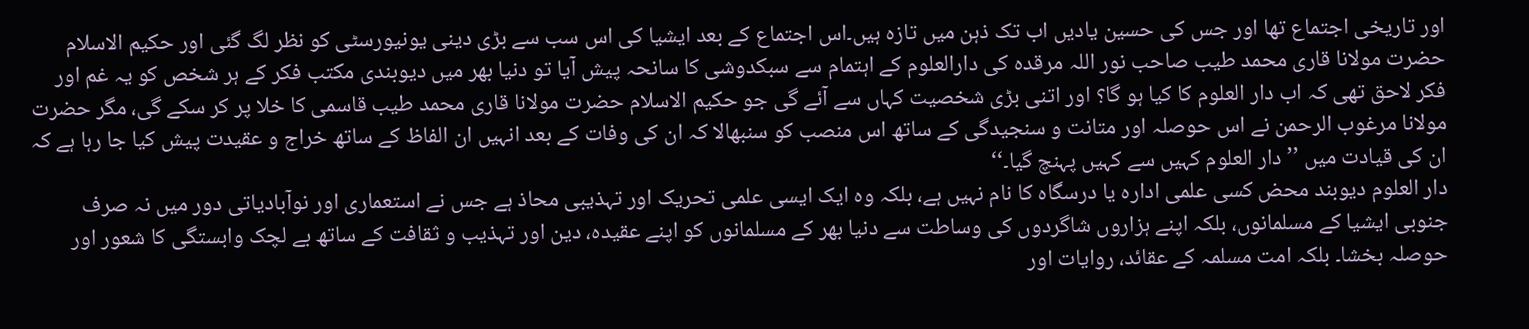اور تاریخی اجتماع تھا اور جس کی حسین یادیں اب تک ذہن میں تازہ ہیں۔اس اجتماع کے بعد ایشیا کی اس سب سے بڑی دینی یونیورسٹی کو نظر لگ گئی اور حکیم الاسلام حضرت مولانا قاری محمد طیب صاحب نور اللہ مرقدہ کی دارالعلوم کے اہتمام سے سبکدوشی کا سانحہ پیش آیا تو دنیا بھر میں دیوبندی مکتب فکر کے ہر شخص کو یہ غم اور فکر لاحق تھی کہ اب دار العلوم کا کیا ہو گا؟ اور اتنی بڑی شخصیت کہاں سے آئے گی جو حکیم الاسلام حضرت مولانا قاری محمد طیب قاسمی کا خلا پر کر سکے گی، مگر حضرت مولانا مرغوب الرحمن نے اس حوصلہ اور متانت و سنجیدگی کے ساتھ اس منصب کو سنبھالا کہ ان کی وفات کے بعد انہیں ان الفاظ کے ساتھ خراج و عقیدت پیش کیا جا رہا ہے کہ ان کی قیادت میں ’’دار العلوم کہیں سے کہیں پہنچ گیا۔‘‘
دار العلوم دیوبند محض کسی علمی ادارہ یا درسگاہ کا نام نہیں ہے، بلکہ وہ ایک ایسی علمی تحریک اور تہذیبی محاذ ہے جس نے استعماری اور نوآبادیاتی دور میں نہ صرف جنوبی ایشیا کے مسلمانوں، بلکہ اپنے ہزاروں شاگردوں کی وساطت سے دنیا بھر کے مسلمانوں کو اپنے عقیدہ، دین اور تہذیب و ثقافت کے ساتھ بے لچک وابستگی کا شعور اور حوصلہ بخشا۔ بلکہ امت مسلمہ کے عقائد، روایات اور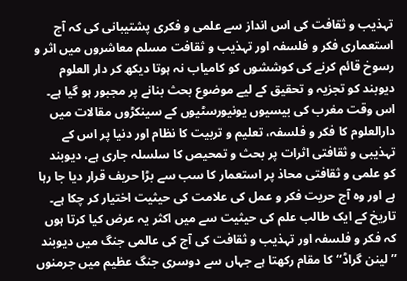تہذیب و ثقافت کی اس انداز سے علمی و فکری پشتیبانی کی کہ آج استعماری فکر و فلسفہ اور تہذیب و ثقافت مسلم معاشروں میں اثر و رسوخ قائم کرنے کی کوششوں کو کامیاب نہ ہوتا دیکھ کر دار العلوم دیوبند کو تجزیہ و تحقیق کے لیے موضوع بحث بنانے پر مجبور ہو گیا ہے۔ اس وقت مغرب کی بیسیوں یونیورسٹیوں کے سینکڑوں مقالات میں دارالعلوم کا فکر و فلسفہ، تعلیم و تربیت کا نظام اور دنیا پر اس کے تہذیبی و ثقافتی اثرات پر بحث و تمحیص کا سلسلہ جاری ہے، دیوبند کو علمی و ثقافتی محاذ پر استعمار کا سب سے بڑا حریف قرار دیا جا رہا ہے اور وہ آج حریت فکر و عمل کی علامت کی حیثیت اختیار کر چکا ہے۔
تاریخ کے ایک طالب علم کی حیثیت سے میں اکثر یہ عرض کیا کرتا ہوں کہ فکر و فلسفہ اور تہذیب و ثقافت کی آج کی عالمی جنگ میں دیوبند ’’لینن گراڈ‘‘ کا مقام رکھتا ہے جہاں سے دوسری جنگ عظیم میں جرمنوں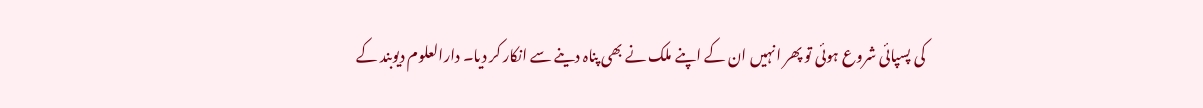کی پسپائی شروع ہوئی تو پھر انہیں ان کے اپنے ملک نے بھی پناہ دینے سے انکار کر دیا۔ دارالعلوم دیوبند کے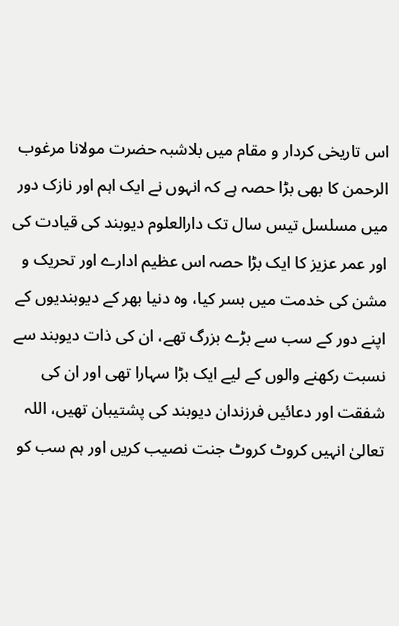اس تاریخی کردار و مقام میں بلاشبہ حضرت مولانا مرغوب الرحمن کا بھی بڑا حصہ ہے کہ انہوں نے ایک اہم اور نازک دور میں مسلسل تیس سال تک دارالعلوم دیوبند کی قیادت کی اور عمر عزیز کا ایک بڑا حصہ اس عظیم ادارے اور تحریک و مشن کی خدمت میں بسر کیا، وہ دنیا بھر کے دیوبندیوں کے اپنے دور کے سب سے بڑے بزرگ تھے، ان کی ذات دیوبند سے نسبت رکھنے والوں کے لیے ایک بڑا سہارا تھی اور ان کی شفقت اور دعائیں فرزندان دیوبند کی پشتیبان تھیں، اللہ تعالیٰ انہیں کروٹ کروٹ جنت نصیب کریں اور ہم سب کو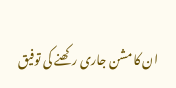ان کا مشن جاری رکھنے کی توفیق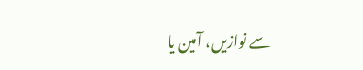سے نوازیں، آمین یا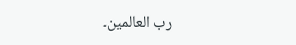رب العالمین۔